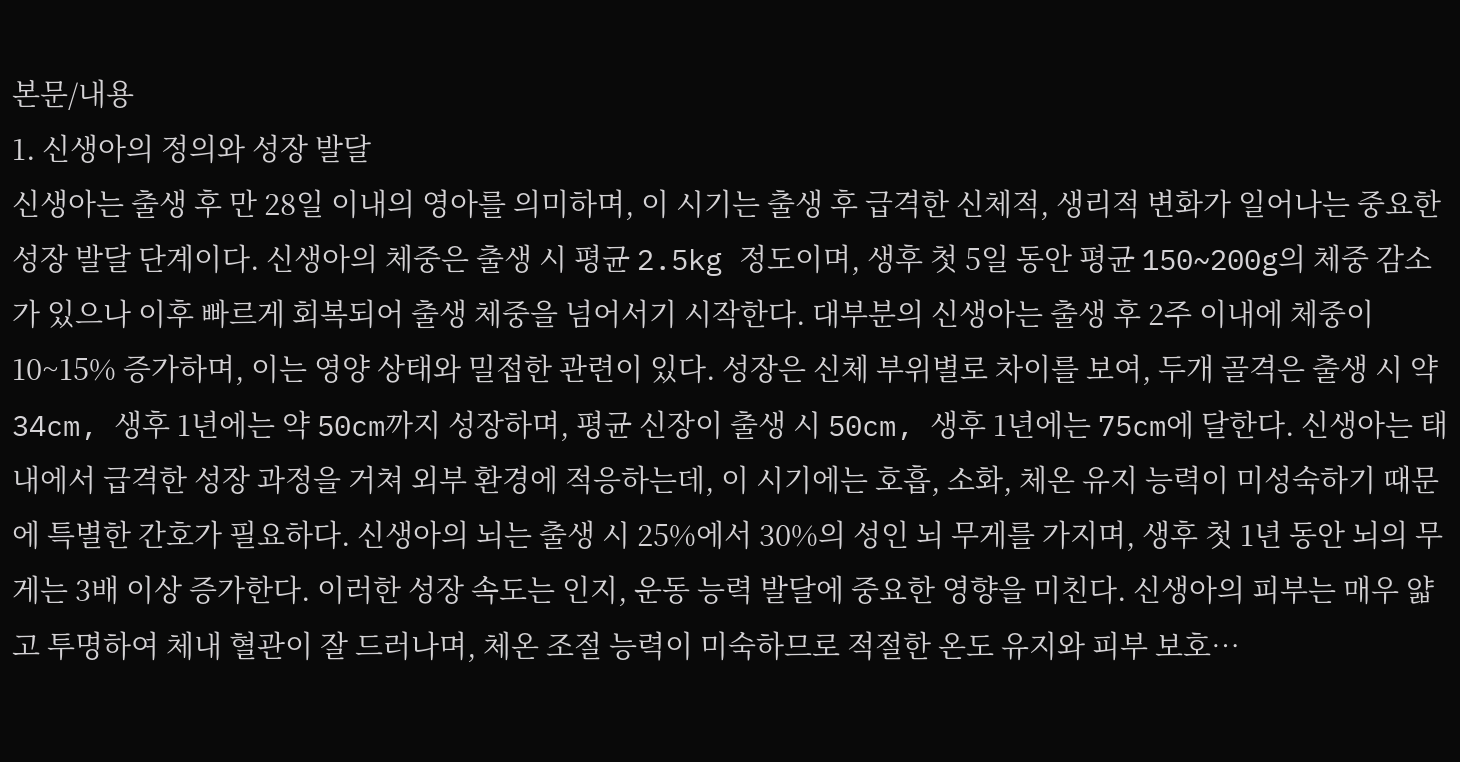본문/내용
1. 신생아의 정의와 성장 발달
신생아는 출생 후 만 28일 이내의 영아를 의미하며, 이 시기는 출생 후 급격한 신체적, 생리적 변화가 일어나는 중요한 성장 발달 단계이다. 신생아의 체중은 출생 시 평균 2.5kg 정도이며, 생후 첫 5일 동안 평균 150~200g의 체중 감소가 있으나 이후 빠르게 회복되어 출생 체중을 넘어서기 시작한다. 대부분의 신생아는 출생 후 2주 이내에 체중이 10~15% 증가하며, 이는 영양 상태와 밀접한 관련이 있다. 성장은 신체 부위별로 차이를 보여, 두개 골격은 출생 시 약 34cm, 생후 1년에는 약 50cm까지 성장하며, 평균 신장이 출생 시 50cm, 생후 1년에는 75cm에 달한다. 신생아는 태내에서 급격한 성장 과정을 거쳐 외부 환경에 적응하는데, 이 시기에는 호흡, 소화, 체온 유지 능력이 미성숙하기 때문에 특별한 간호가 필요하다. 신생아의 뇌는 출생 시 25%에서 30%의 성인 뇌 무게를 가지며, 생후 첫 1년 동안 뇌의 무게는 3배 이상 증가한다. 이러한 성장 속도는 인지, 운동 능력 발달에 중요한 영향을 미친다. 신생아의 피부는 매우 얇고 투명하여 체내 혈관이 잘 드러나며, 체온 조절 능력이 미숙하므로 적절한 온도 유지와 피부 보호…